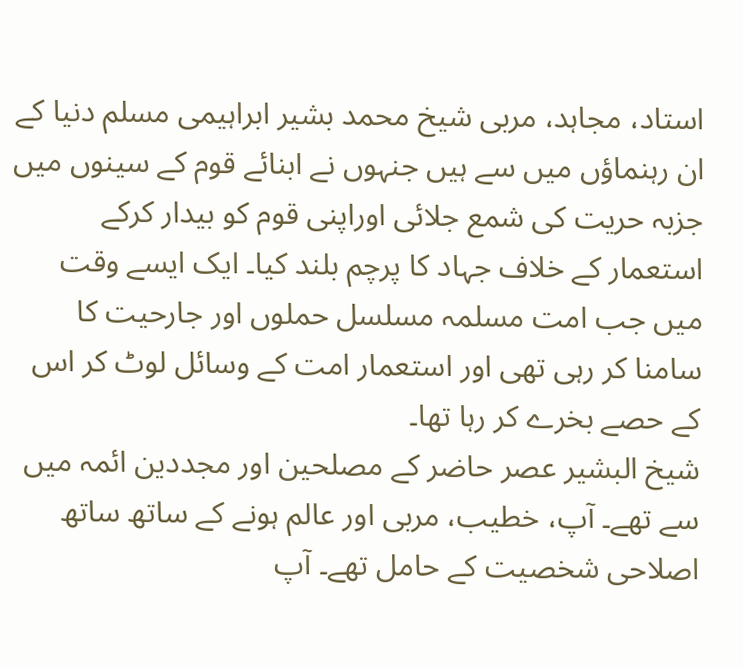استاد، مجاہد، مربی شیخ محمد بشیر ابراہیمی مسلم دنیا کے ان رہنماؤں میں سے ہیں جنہوں نے ابنائے قوم کے سینوں میں جزبہ حریت کی شمع جلائی اوراپنی قوم کو بیدار کرکے استعمار کے خلاف جہاد کا پرچم بلند کیا۔ ایک ایسے وقت میں جب امت مسلمہ مسلسل حملوں اور جارحیت کا سامنا کر رہی تھی اور استعمار امت کے وسائل لوٹ کر اس کے حصے بخرے کر رہا تھا۔
شیخ البشیر عصر حاضر کے مصلحین اور مجددین ائمہ میں سے تھے۔ آپ، خطیب، مربی اور عالم ہونے کے ساتھ ساتھ اصلاحی شخصیت کے حامل تھے۔ آپ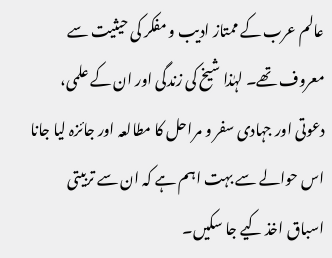عالم عرب کے ممتاز ادیب و مفکر کی حیثیت سے معروف تھے۔ لہٰذا شیخ کی زندگی اور ان کے علمی، دعوتی اور جہادی سفر و مراحل کا مطالعہ اور جائزہ لیا جانا اس حوالے سے بہت اہم ہے کہ ان سے تربیتی اسباق اخذ کیے جا سکیں۔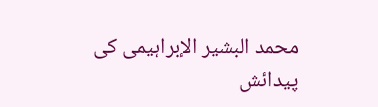محمد البشیر الإبراہیمی کی پیدائش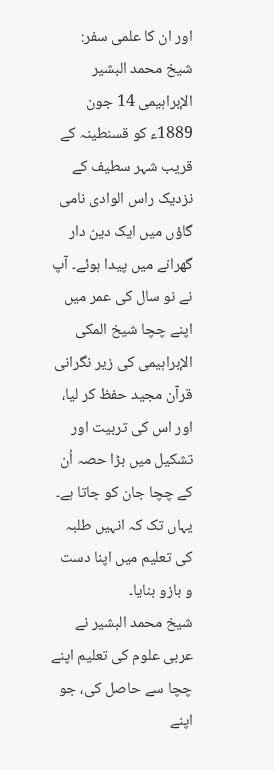اور ان کا علمی سفر:
شیخ محمد البشیر الإبراہیمی 14 جون 1889ء کو قسنطینہ کے قریب شہر سطیف کے نزدیک راس الوادی نامی گاؤں میں ایک دین دار گھرانے میں پیدا ہوئے۔ آپ نے نو سال کی عمر میں اپنے چچا شیخ المکی الإبراہیمی کی زیر نگرانی قرآن مجید حفظ کر لیا، اور اس کی تربیت اور تشکیل میں بڑا حصہ اُن کے چچا جان کو جاتا ہے۔ یہاں تک کہ انہیں طلبہ کی تعلیم میں اپنا دست و بازو بنایا۔
شیخ محمد البشیر نے عربی علوم کی تعلیم اپنے چچا سے حاصل کی، جو اپنے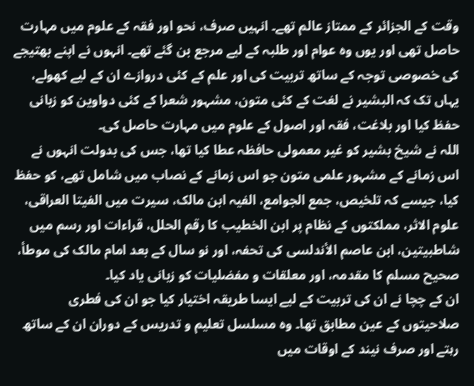وقت کے الجزائر کے ممتاز عالم تھے۔ انہیں صرف، نحو اور فقہ کے علوم میں مہارت حاصل تھی اور یوں وہ عوام اور طلبہ کے لیے مرجع بن گئے تھے۔ انہوں نے اپنے بھتیجے کی خصوصی توجہ کے ساتھ تربیت کی اور علم کے کئی دروازے ان کے لیے کھولے، یہاں تک کہ البشیر نے لغت کے کئی متون، مشہور شعرا کے کئی دواوین کو زبانی حفظ کیا اور بلاغت، فقہ اور اصول کے علوم میں مہارت حاصل کی۔
اللہ نے شیخ بشیر کو غیر معمولی حافظہ عطا کیا تھا، جس کی بدولت انہوں نے اس زمانے کے مشہور علمی متون جو اس زمانے کے نصاب میں شامل تھے، کو حفظ کیا، جیسے کہ تلخیص، جمع الجوامع، الفیہ ابن مالک، سیرت میں الفیتا العراقی، علوم الاثر، مملکتوں کے نظام پر ابن الخطيب کا رقم الحلل، قراءات اور رسم میں شاطبيتين، ابن عاصم الأندلسی کی تحفہ، اور نو سال کے بعد امام مالک کی موطأ، صحیح مسلم کا مقدمہ، اور معلقات و مفضليات کو زبانی یاد کیا۔
ان کے چچا نے ان کی تربیت کے لیے ایسا طریقہ اختیار کیا جو ان کی فطری صلاحیتوں کے عین مطابق تھا۔ وہ مسلسل تعلیم و تدریس کے دوران ان کے ساتھ رہتے اور صرف نیند کے اوقات میں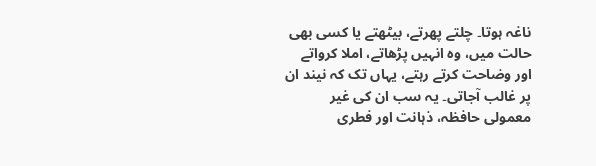ناغہ ہوتا۔ چلتے پھرتے، بیٹھتے یا کسی بھی حالت میں، وہ انہیں پڑھاتے، املا کرواتے اور وضاحت کرتے رہتے، یہاں تک کہ نیند ان پر غالب آجاتی۔ یہ سب ان کی غیر معمولی حافظہ، ذہانت اور فطری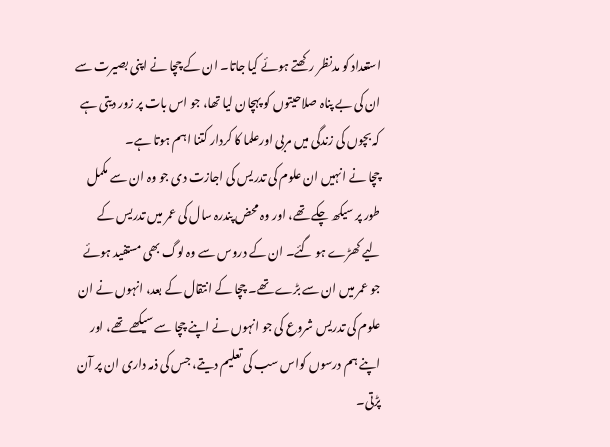استعداد کو مدنظر رکھتے ہوئے کیا جاتا۔ ان کے چچا نے اپنی بصیرت سے ان کی بے پناہ صلاحیتوں کو پہچان لیا تھا، جو اس بات پر زور دیتی ہے کہ بچوں کی زندگی میں مربی اورعلما کا کردار کتنا اہم ہوتا ہے۔
چچا نے انہیں ان علوم کی تدریس کی اجازت دی جو وہ ان سے مکمل طور پر سیکھ چکے تھے، اور وہ محض پندرہ سال کی عمر میں تدریس کے لیے کھڑے ہو گئے۔ ان کے دروس سے وہ لوگ بھی مستفید ہوئے جو عمر میں ان سے بڑے تھے۔ چچا کے انتقال کے بعد، انہوں نے ان علوم کی تدریس شروع کی جو انہوں نے اپنے چچا سے سیکھے تھے، اور اپنے ہم درسوں کواس سب کی تعلیم دیتے، جس کی ذمہ داری ان پر آن پڑتی۔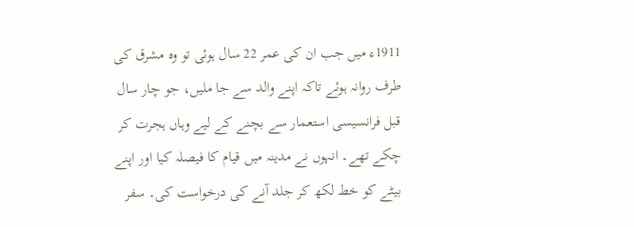1911ء میں جب ان کی عمر 22 سال ہوئی تو وہ مشرق کی طرف روانہ ہوئے تاکہ اپنے والد سے جا ملیں، جو چار سال قبل فرانسیسی استعمار سے بچنے کے لیے وہاں ہجرت کر چکے تھے۔ انہوں نے مدینہ میں قیام کا فیصلہ کیا اور اپنے بیٹے کو خط لکھ کر جلد آنے کی درخواست کی۔ سفر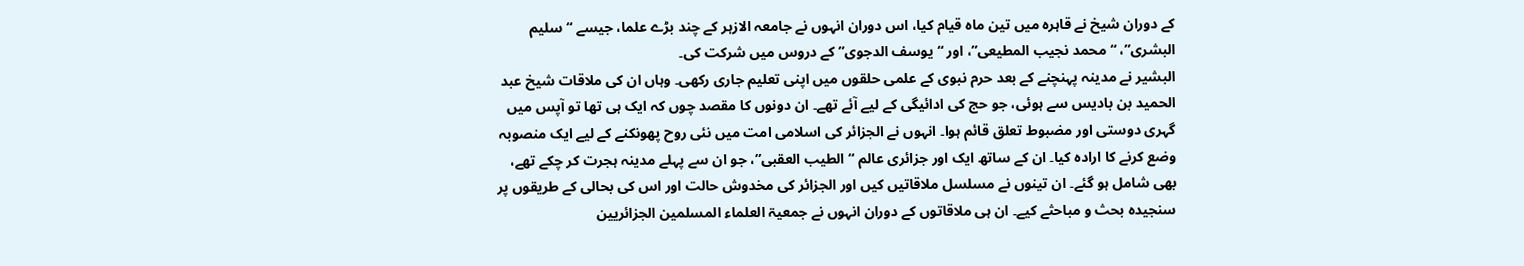کے دوران شیخ نے قاہرہ میں تین ماہ قیام کیا، اس دوران انہوں نے جامعہ الازہر کے چند بڑے علما، جیسے “سلیم البشری”، “محمد نجیب المطیعی”، اور “یوسف الدجوی” کے دروس میں شرکت کی۔
البشیر نے مدینہ پہنچنے کے بعد حرم نبوی کے علمی حلقوں میں اپنی تعلیم جاری رکھی۔ وہاں ان کی ملاقات شیخ عبد الحمید بن بادیس سے ہوئی، جو حج کی ادائیگی کے لیے آئے تھے۔ ان دونوں کا مقصد چوں کہ ایک ہی تھا تو آپس میں گہری دوستی اور مضبوط تعلق قائم ہوا۔ انہوں نے الجزائر کی اسلامی امت میں نئی روح پھونکنے کے لیے ایک منصوبہ وضع کرنے کا ارادہ کیا۔ ان کے ساتھ ایک اور جزائری عالم “الطیب العقبی”، جو ان سے پہلے مدینہ ہجرت کر چکے تھے، بھی شامل ہو گئے۔ ان تینوں نے مسلسل ملاقاتیں کیں اور الجزائر کی مخدوش حالت اور اس کی بحالی کے طریقوں پر سنجیدہ بحث و مباحثے کیے۔ ان ہی ملاقاتوں کے دوران انہوں نے جمعیۃ العلماء المسلمین الجزائریین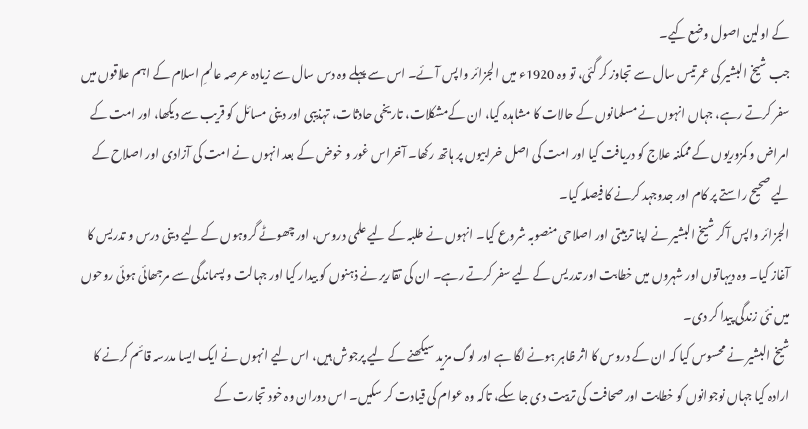کے اولین اصول وضع کیے۔
جب شیخ البشیر کی عمر تیس سال سے تجاوز کر گئی، تو وہ 1920ء میں الجزائر واپس آئے۔ اس سے پہلے وہ دس سال سے زیادہ عرصہ عالمِ اسلام کے اہم علاقوں میں سفر کرتے رہے، جہاں انہوں نے مسلمانوں کے حالات کا مشاہدہ کیا، ان کےمشکلات، تاریخی حادثات، تہذیبی اور دینی مسائل کو قریب سے دیکھا، اور امت کے امراض و کمزوریوں کے ممکنہ علاج کو دریافت کیا اور امت کی اصل خرابیوں پر ہاتھ رکھا۔ آخراس غور و خوض کے بعد انہوں نے امت کی آزادی اور اصلاح کے لیے صحیح راستے پر کام اور جدوجہد کرنے کا فیصلہ کیا۔
الجزائر واپس آکر شیخ البشیر نے اپنا تربیتی اور اصلاحی منصوبہ شروع کیا۔ انہوں نے طلبہ کے لیے علمی دروس، اور چھوٹے گروہوں کے لیے دینی درس و تدریس کا آغاز کیا۔ وہ دیہاتوں اور شہروں میں خطابت اور تدریس کے لیے سفر کرتے رہے۔ ان کی تقاریر نے ذہنوں کو بیدار کیا اور جہالت و پسماندگی سے مرجھائی ہوئی روحوں میں نئی زندگی پیدا کر دی۔
شیخ البشیر نے محسوس کیا کہ ان کے دروس کا اثر ظاہر ہونے لگا ہے اور لوگ مزید سیکھنے کے لیے پرجوش ہیں، اس لیے انہوں نے ایک ایسا مدرسہ قائم کرنے کا ارادہ کیا جہاں نوجوانوں کو خطابت اور صحافت کی تربیت دی جا سکے، تاکہ وہ عوام کی قیادت کر سکیں۔ اس دوران وہ خود تجارت کے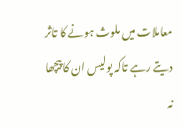معاملات میں ملوث ہونے کا تاثر دیتے رہے تاکہ پولیس ان کا پیچھا نہ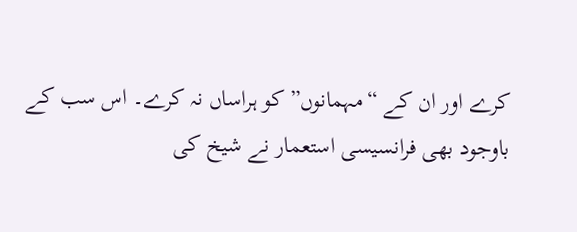کرے اور ان کے “مہمانوں” کو ہراساں نہ کرے۔ اس سب کے باوجود بھی فرانسیسی استعمار نے شیخ کی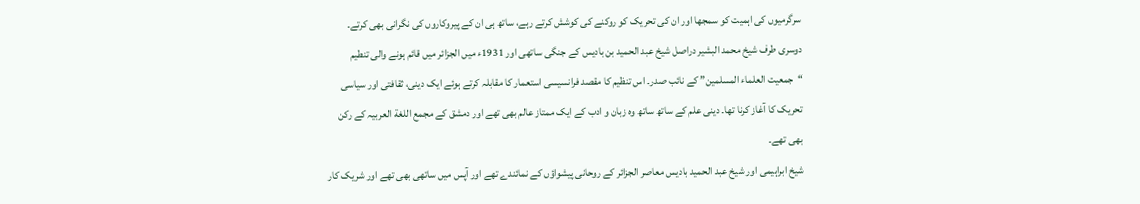سرگرمیوں کی اہمیت کو سمجھا اور ان کی تحریک کو روکنے کی کوشش کرتے رہے، ساتھ ہی ان کے پیروکاروں کی نگرانی بھی کرتے۔
دوسری طرف شیخ محمد البشیر دراصل شیخ عبد الحمید بن بادیس کے جنگی ساتھی اور 1931ء میں الجزائر میں قائم ہونے والی تنطیم “جمعیت العلماء المسلمین” کے نائب صدر۔ اس تنظیم کا مقصد فرانسیسی استعمار کا مقابلہ کرتے ہوئے ایک دینی، ثقافتی اور سیاسی تحریک کا آغاز کرنا تھا۔ دینی علم کے ساتھ ساتھ وہ زبان و ادب کے ایک ممتاز عالم بھی تھے اور دمشق کے مجمع اللغة العربیہ کے رکن بھی تھے۔
شیخ ابراہیمی اور شیخ عبد الحمید بادیس معاصر الجزائر کے روحانی پیشواؤں کے نمائندے تھے اور آپس میں ساتھی بھی تھے اور شریک کار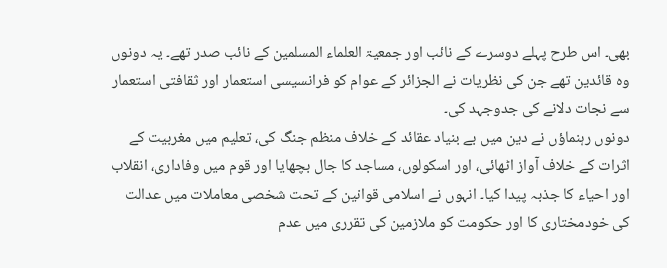بھی۔ اس طرح پہلے دوسرے کے نائب اور جمعیۃ العلماء المسلمین کے نائب صدر تھے۔ یہ دونوں وہ قائدین تھے جن کی نظریات نے الجزائر کے عوام کو فرانسیسی استعمار اور ثقافتی استعمار سے نجات دلانے کی جدوجہد کی۔
دونوں رہنماؤں نے دین میں بے بنیاد عقائد کے خلاف منظم جنگ کی، تعلیم میں مغربیت کے اثرات کے خلاف آواز اٹھائی، اور اسکولوں، مساجد کا جال بچھایا اور قوم میں وفاداری، انقلاب اور احیاء کا جذبہ پیدا کیا۔ انہوں نے اسلامی قوانین کے تحت شخصی معاملات میں عدالت کی خودمختاری کا اور حکومت کو ملازمین کی تقرری میں عدم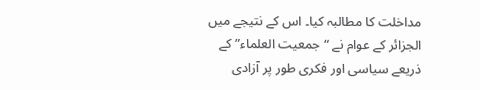مداخلت کا مطالبہ کیا۔ اس کے نتیجے میں الجزائر کے عوام نے “جمعیت العلماء” کے ذریعے سیاسی اور فکری طور پر آزادی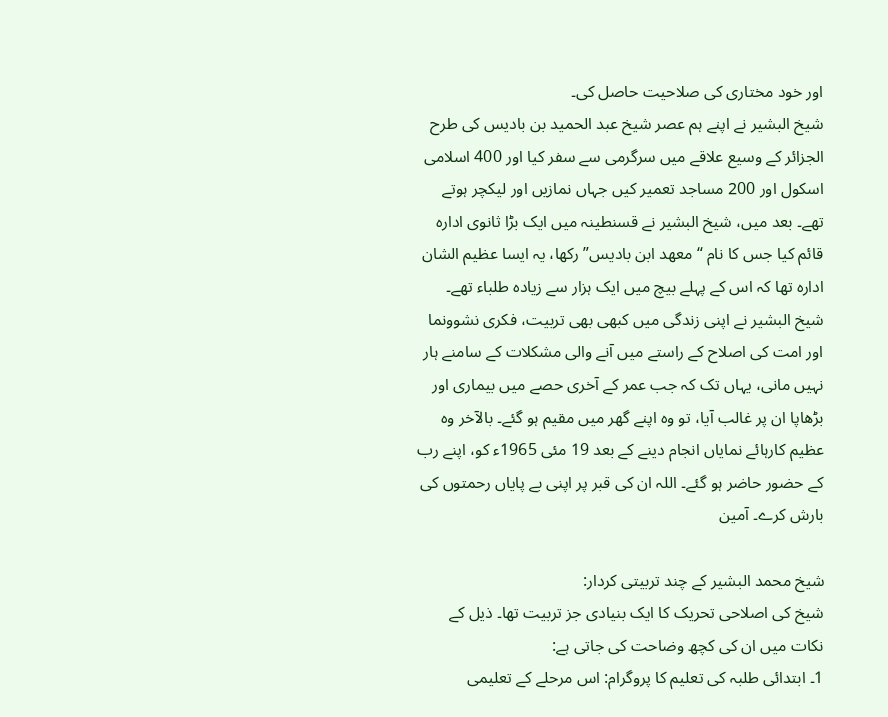اور خود مختاری کی صلاحیت حاصل کی۔
شیخ البشیر نے اپنے ہم عصر شیخ عبد الحمید بن بادیس کی طرح الجزائر کے وسیع علاقے میں سرگرمی سے سفر کیا اور 400 اسلامی اسکول اور 200 مساجد تعمیر کیں جہاں نمازیں اور لیکچر ہوتے تھے۔ بعد میں، شیخ البشیر نے قسنطینہ میں ایک بڑا ثانوی ادارہ قائم کیا جس کا نام “معهد ابن بادیس” رکھا، یہ ایسا عظیم الشان ادارہ تھا کہ اس کے پہلے بیچ میں ایک ہزار سے زیادہ طلباء تھے۔
شیخ البشیر نے اپنی زندگی میں کبھی بھی تربیت، فکری نشوونما اور امت کی اصلاح کے راستے میں آنے والی مشکلات کے سامنے ہار نہیں مانی، یہاں تک کہ جب عمر کے آخری حصے میں بیماری اور بڑھاپا ان پر غالب آیا، تو وہ اپنے گھر میں مقیم ہو گئے۔ بالآخر وہ عظیم کارہائے نمایاں انجام دینے کے بعد 19 مئی 1965ء کو، اپنے رب کے حضور حاضر ہو گئے۔ اللہ ان کی قبر پر اپنی بے پایاں رحمتوں کی بارش کرے۔ آمین

شیخ محمد البشیر کے چند تربیتی کردار:
شیخ کی اصلاحی تحریک کا ایک بنیادی جز تربیت تھا۔ ذیل کے نکات میں ان کی کچھ وضاحت کی جاتی ہے:
1۔ ابتدائی طلبہ کی تعلیم کا پروگرام: اس مرحلے کے تعلیمی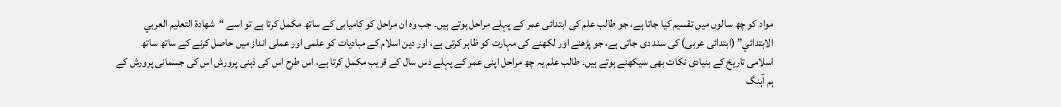مواد کو چھ سالوں میں تقسیم کیا جاتا ہے، جو طالب علم کی ابتدائی عمر کے پہلے مراحل ہوتے ہیں۔ جب وہ ان مراحل کو کامیابی کے ساتھ مکمل کرتا ہے تو اسے “شهادة التعليم العربي الابتدائي” (ابتدائی عربی) کی سند دی جاتی ہے، جو پڑھنے اور لکھنے کی مہارت کو ظاہر کرتی ہے، اور دین اسلام کے مبادیات کو علمی اور عملی انداز میں حاصل کرنے کے ساتھ ساتھ اسلامی تاریخ کے بنیادی نکات بھی سیکھنے ہوتے ہیں۔ طالب علم یہ چھ مراحل اپنی عمر کے پہلے دس سال کے قریب مکمل کرتا ہے، اس طرح اس کی ذہنی پرورش اس کی جسمانی پرورش کے ہم آہنگ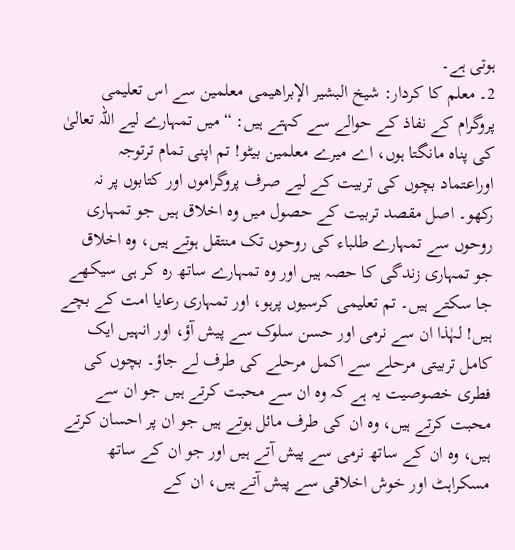ہوتی ہے۔
2۔ معلم کا کردار: شیخ البشیر الإبراهیمی معلمین سے اس تعلیمی پروگرام کے نفاذ کے حوالے سے کہتے ہیں: “میں تمہارے لیے اللہ تعالیٰ کی پناہ مانگتا ہوں، اے میرے معلمین بیٹو! تم اپنی تمام ترتوجہ اوراعتماد بچوں کی تربیت کے لیے صرف پروگراموں اور کتابوں پر نہ رکھو۔ اصل مقصد تربیت کے حصول میں وہ اخلاق ہیں جو تمہاری روحوں سے تمہارے طلباء کی روحوں تک منتقل ہوتے ہیں، وہ اخلاق جو تمہاری زندگی کا حصہ ہیں اور وہ تمہارے ساتھ رہ کر ہی سیکھے جا سکتے ہیں۔ تم تعلیمی کرسیوں پرہو، اور تمہاری رعایا امت کے بچے ہیں! لہٰذا ان سے نرمی اور حسن سلوک سے پیش آؤ، اور انہیں ایک کامل تربیتی مرحلے سے اکمل مرحلے کی طرف لے جاؤ۔ بچوں کی فطری خصوصیت یہ ہے کہ وہ ان سے محبت کرتے ہیں جو ان سے محبت کرتے ہیں، وہ ان کی طرف مائل ہوتے ہیں جو ان پر احسان کرتے ہیں، وہ ان کے ساتھ نرمی سے پیش آتے ہیں اور جو ان کے ساتھ مسکراہٹ اور خوش اخلاقی سے پیش آتے ہیں، ان کے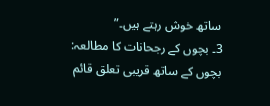ساتھ خوش رہتے ہیں۔”
3۔ بچوں کے رجحانات کا مطالعہ: بچوں کے ساتھ قریبی تعلق قائم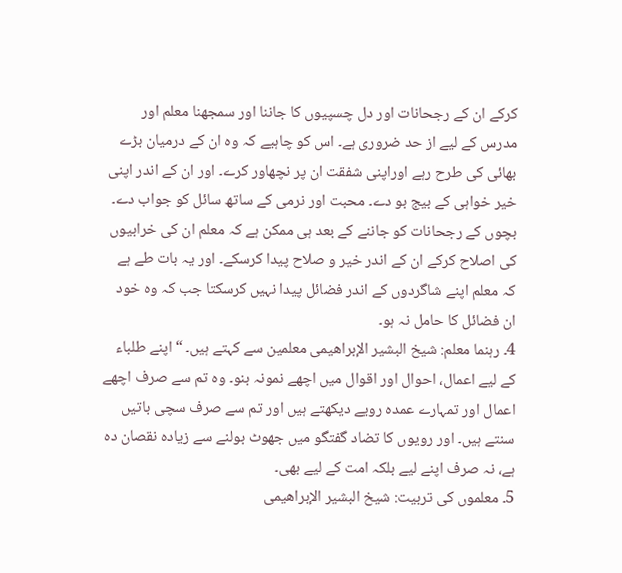کرکے ان کے رجحانات اور دل چسپیوں کا جاننا اور سمجھنا معلم اور مدرس کے لیے از حد ضروری ہے۔ اس کو چاہیے کہ وہ ان کے درمیان بڑے بھائی کی طرح رہے اوراپنی شفقت ان پر نچھاور کرے۔ اور ان کے اندر اپنی خیر خواہی کے بیج بو دے۔ محبت اور نرمی کے ساتھ سائل کو جواب دے۔ بچوں کے رجحانات کو جاننے کے بعد ہی ممکن ہے کہ معلم ان کی خرابیوں کی اصلاح کرکے ان کے اندر خیر و صلاح پیدا کرسکے۔ اور یہ بات طے ہے کہ معلم اپنے شاگردوں کے اندر فضائل پیدا نہیں کرسکتا جب کہ وہ خود ان فضائل کا حامل نہ ہو۔
4۔ رہنما معلم: شیخ البشیر الإبراهیمی معلمین سے کہتے ہیں۔ “اپنے طلباء کے لیے اعمال، احوال اور اقوال میں اچھے نمونہ بنو۔ وہ تم سے صرف اچھے اعمال اور تمہارے عمدہ رویے دیکھتے ہیں اور تم سے صرف سچی باتیں سنتے ہیں۔ اور رویوں کا تضاد گفتگو میں جھوٹ بولنے سے زیادہ نقصان دہ ہے، نہ صرف اپنے لیے بلکہ امت کے لیے بھی۔
5۔ معلموں کی تربیت: شیخ البشیر الإبراهیمی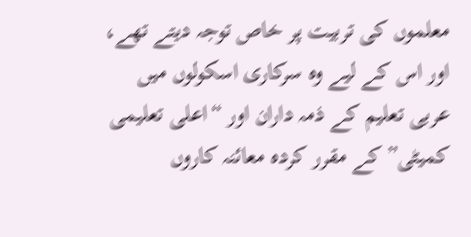معلموں کی تربیت پر خاص توجہ دیتے تھے، اور اس کے لیے وہ سرکاری اسکولوں میں عربی تعلیم کے ذمہ داران اور “اعلی تعلیمی کمیٹی” کے مقرر کردہ معائنہ کاروں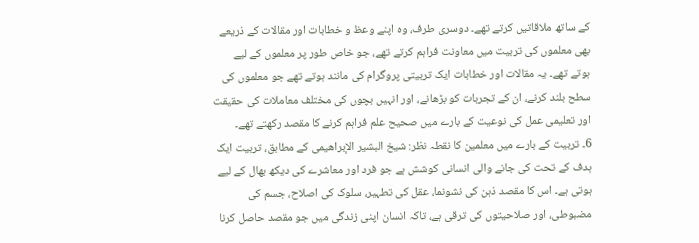کے ساتھ ملاقاتیں کرتے تھے۔ دوسری طرف، وہ اپنے وعظ و خطابات اور مقالات کے ذریعے بھی معلموں کی تربیت میں معاونت فراہم کرتے تھے، جو خاص طور پر معلموں کے لیے ہوتے تھے۔ یہ مقالات اور خطابات ایک تربیتی پروگرام کی مانند ہوتے تھے جو معلموں کی سطح بلند کرنے، ان کے تجربات کو بڑھانے، اور انہیں بچوں کی مختلف معاملات کی حقیقت اور تعلیمی عمل کی نوعیت کے بارے میں صحیح علم فراہم کرنے کا مقصد رکھتے تھے۔
6۔ تربیت کے بارے میں معلمین کا نقطہ نظر: شیخ البشیر الإبراهیمی کے مطابق، تربیت ایک ہدف کے تحت کی جانے والی انسانی کوشش ہے جو فرد اور معاشرے کی دیکھ بھال کے لیے ہوتی ہے۔ اس کا مقصد ذہن کی نشونما، عقل کی تطہیر، سلوک کی اصلاح، جسم کی مضبوطی، اور صلاحیتوں کی ترقی ہے، تاکہ انسان اپنی زندگی میں جو مقصد حاصل کرنا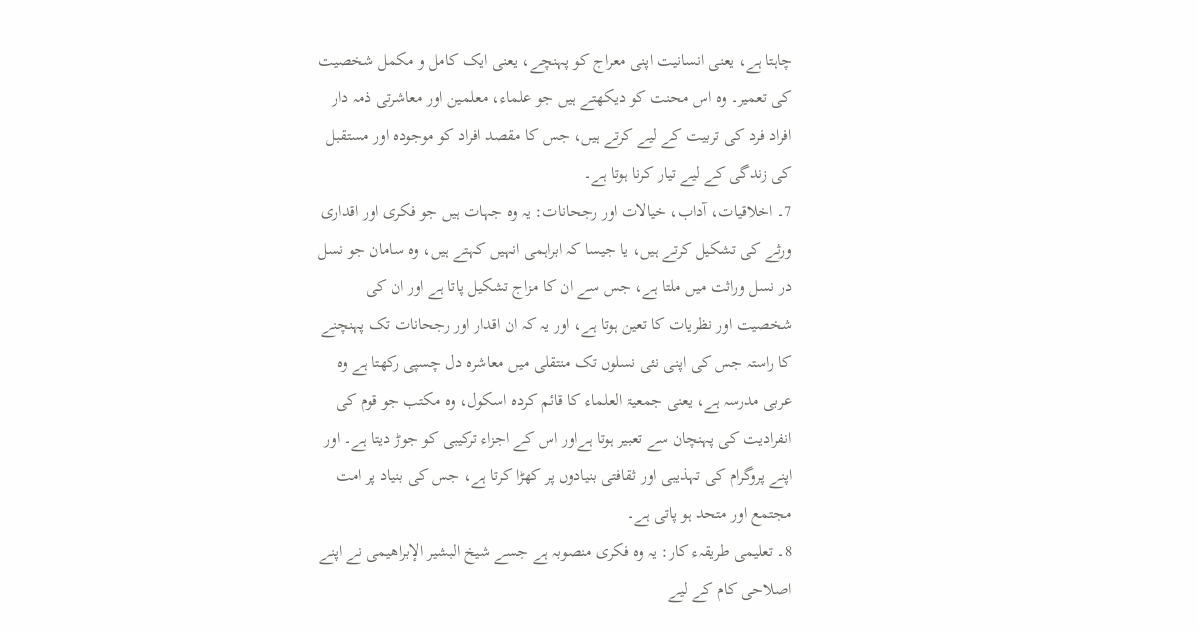چاہتا ہے، یعنی انسانیت اپنی معراج کو پہنچے، یعنی ایک کامل و مکمل شخصیت کی تعمیر۔ وہ اس محنت کو دیکھتے ہیں جو علماء، معلمین اور معاشرتی ذمہ دار افراد فرد کی تربیت کے لیے کرتے ہیں، جس کا مقصد افراد کو موجودہ اور مستقبل کی زندگی کے لیے تیار کرنا ہوتا ہے۔
7۔ اخلاقیات، آداب، خیالات اور رجحانات: یہ وہ جہات ہیں جو فکری اور اقداری ورثے کی تشکیل کرتے ہیں، یا جیسا کہ ابراہمی انہیں کہتے ہیں، وہ سامان جو نسل در نسل وراثت میں ملتا ہے، جس سے ان کا مزاج تشکیل پاتا ہے اور ان کی شخصیت اور نظریات کا تعین ہوتا ہے، اور یہ کہ ان اقدار اور رجحانات تک پہنچنے کا راستہ جس کی اپنی نئی نسلوں تک منتقلی میں معاشرہ دل چسپی رکھتا ہے وہ عربی مدرسہ ہے، یعنی جمعیۃ العلماء کا قائم کردہ اسکول، وہ مکتب جو قوم کی انفرادیت کی پہنچان سے تعبیر ہوتا ہےاور اس کے اجزاء ترکیبی کو جوڑ دیتا ہے۔ اور اپنے پروگرام کی تہذیبی اور ثقافتی بنیادوں پر کھڑا کرتا ہے، جس کی بنیاد پر امت مجتمع اور متحد ہو پاتی ہے۔
8۔ تعلیمی طریقہء کار: یہ وہ فکری منصوبہ ہے جسے شیخ البشیر الإبراهیمی نے اپنے اصلاحی کام کے لیے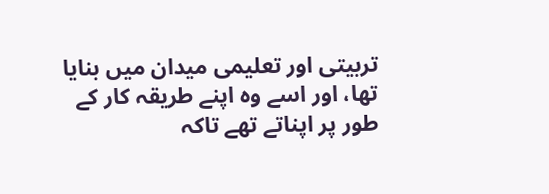تربیتی اور تعلیمی میدان میں بنایا تھا، اور اسے وہ اپنے طریقہ کار کے طور پر اپناتے تھے تاکہ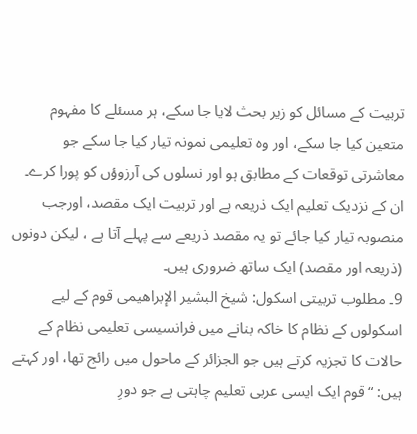تربیت کے مسائل کو زیر بحث لایا جا سکے، ہر مسئلے کا مفہوم متعین کیا جا سکے، اور وہ تعلیمی نمونہ تیار کیا جا سکے جو معاشرتی توقعات کے مطابق ہو اور نسلوں کی آرزوؤں کو پورا کرے۔ ان کے نزدیک تعلیم ایک ذریعہ ہے اور تربیت ایک مقصد، اورجب منصوبہ تیار کیا جائے تو یہ مقصد ذریعے سے پہلے آتا ہے ، لیکن دونوں (ذریعہ اور مقصد) ایک ساتھ ضروری ہیں۔
9۔ مطلوب تربیتی اسکول: شیخ البشیر الإبراهیمی قوم کے لیے اسکولوں کے نظام کا خاکہ بنانے میں فرانسیسی تعلیمی نظام کے حالات کا تجزیہ کرتے ہیں جو الجزائر کے ماحول میں رائج تھا، اور کہتے ہیں: “قوم ایک ایسی عربی تعلیم چاہتی ہے جو دورِ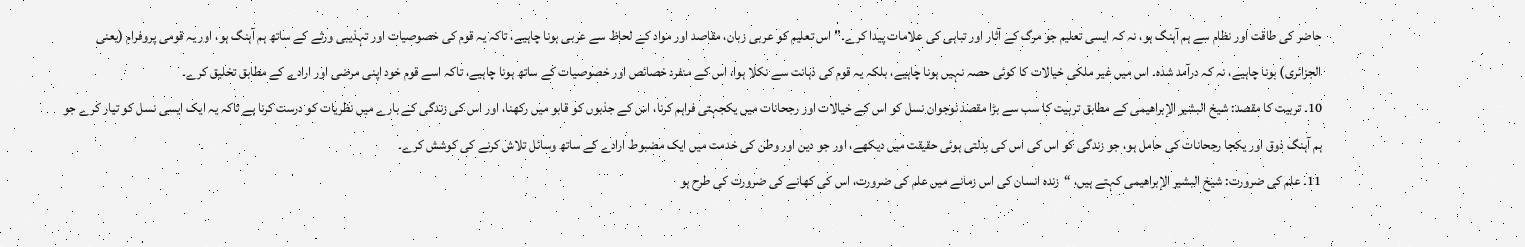حاضر کی طاقت اور نظام سے ہم آہنگ ہو، نہ کہ ایسی تعلیم جو مرگ کے آثار اور تباہی کی علامات پیدا کرے۔” اس تعلیم کو عربی زبان، مقاصد اور مواد کے لحاظ سے عربی ہونا چاہیے، تاکہ یہ قوم کی خصوصیات اور تہذیبی ورثے کے ساتھ ہم آہنگ ہو، اور یہ قومی پروفرام (یعنی الجزائری) ہونا چاہیے، نہ کہ درآمد شدہ۔ اس میں غیر ملکی خیالات کا کوئی حصہ نہیں ہونا چاہیے، بلکہ یہ قوم کی ذہانت سے نکلا ہوا، اس کے منفرد خصائص اور خصوصیات کے ساتھ ہونا چاہیے، تاکہ اسے قوم خود اپنی مرضی اور ارادے کے مطابق تخلیق کرے۔
10۔ تربیت کا مقصد: شیخ البشیر الإبراهیمی کے مطابق تربیت کا سب سے بڑا مقصد نوجوان نسل کو اس کے خیالات اور رجحانات میں یکجہتی فراہم کرنا، اس کے جذبوں کو قابو میں رکھنا، اور اس کی زندگی کے بارے میں نظریات کو درست کرنا ہے تاکہ یہ ایک ایسی نسل کو تیار کرے جو ہم آہنگ ذوق اور یکجا رجحانات کی حامل ہو، جو زندگی کو اس کی اس کی بدلتی ہوئی حقیقت میں دیکھے، اور جو دین اور وطن کی خدمت میں ایک مضبوط ارادے کے ساتھ وسائل تلاش کرنے کی کوشش کرے۔
11۔ علم کی ضرورت: شیخ البشیر الإبراهیمی کہتے ہیں، “زندہ انسان کی اس زمانے میں علم کی ضرورت، اس کی کھانے کی ضرورت کی طرح ہو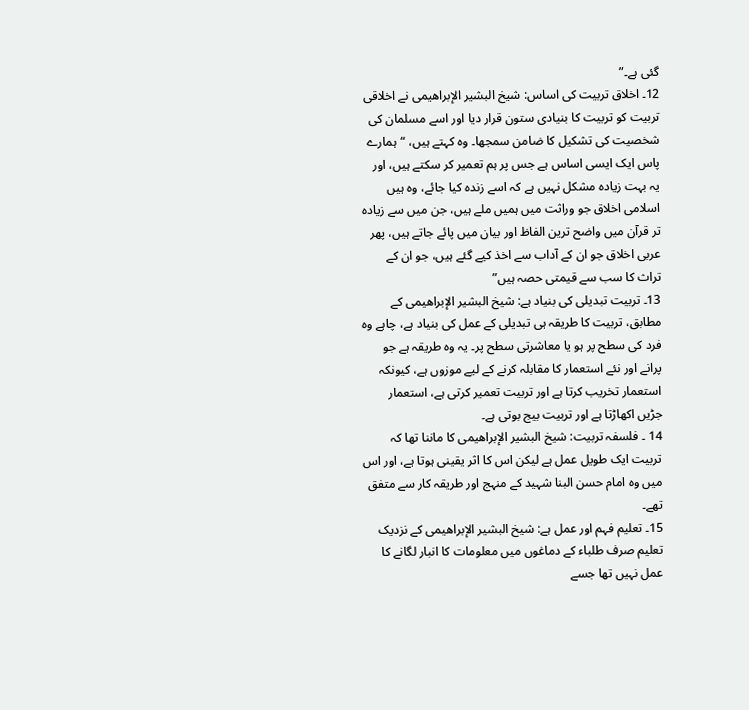گئی ہے۔”
12۔ اخلاق تربیت کی اساس: شیخ البشیر الإبراهیمی نے اخلاقی تربیت کو تربیت کا بنیادی ستون قرار دیا اور اسے مسلمان کی شخصیت کی تشکیل کا ضامن سمجھا۔ وہ کہتے ہیں، “ہمارے پاس ایک ایسی اساس ہے جس پر ہم تعمیر کر سکتے ہیں، اور یہ بہت زیادہ مشکل نہیں ہے کہ اسے زندہ کیا جائے، وہ ہیں اسلامی اخلاق جو وراثت میں ہمیں ملے ہیں، جن میں سے زیادہ تر قرآن میں واضح ترین الفاظ اور بیان میں پائے جاتے ہیں، پھر عربی اخلاق جو ان کے آداب سے اخذ کیے گئے ہیں، جو ان کے تراث کا سب سے قیمتی حصہ ہیں”
13۔ تربیت تبدیلی کی بنیاد ہے: شیخ البشیر الإبراهیمی کے مطابق، تربیت کا طریقہ ہی تبدیلی کے عمل کی بنیاد ہے، چاہے وہ فرد کی سطح پر ہو یا معاشرتی سطح پر۔ یہ وہ طریقہ ہے جو پرانے اور نئے استعمار کا مقابلہ کرنے کے لیے موزوں ہے، کیونکہ استعمار تخریب کرتا ہے اور تربیت تعمیر کرتی ہے، استعمار جڑیں اکھاڑتا ہے اور تربیت بیج بوتی ہے۔
14 ۔ فلسفہ تربیت: شیخ البشیر الإبراهیمی کا ماننا تھا کہ تربیت ایک طویل عمل ہے لیکن اس کا اثر یقینی ہوتا ہے، اور اس میں وہ امام حسن البنا شہید کے منہج اور طریقہ کار سے متفق تھے۔
15۔ تعلیم فہم اور عمل ہے: شیخ البشیر الإبراهیمی کے نزدیک تعلیم صرف طلباء کے دماغوں میں معلومات کا انبار لگانے کا عمل نہیں تھا جسے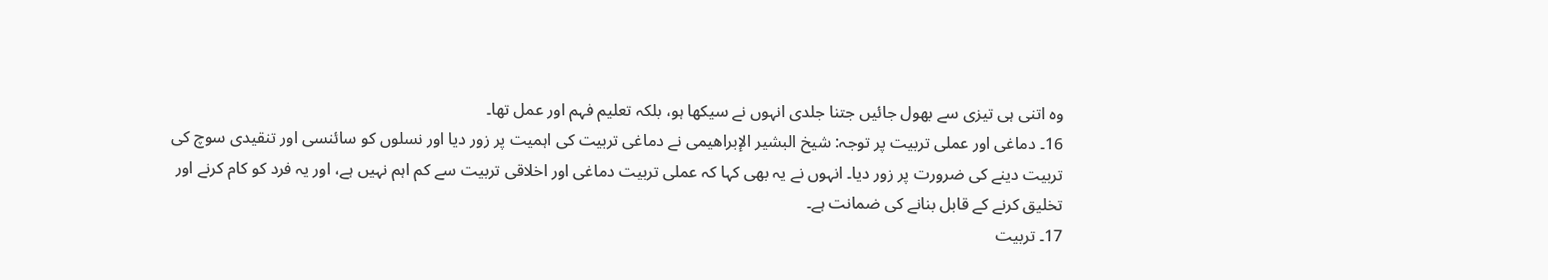وہ اتنی ہی تیزی سے بھول جائیں جتنا جلدی انہوں نے سیکھا ہو، بلکہ تعلیم فہم اور عمل تھا۔
16۔ دماغی اور عملی تربیت پر توجہ: شیخ البشیر الإبراهیمی نے دماغی تربیت کی اہمیت پر زور دیا اور نسلوں کو سائنسی اور تنقیدی سوچ کی تربیت دینے کی ضرورت پر زور دیا۔ انہوں نے یہ بھی کہا کہ عملی تربیت دماغی اور اخلاقی تربیت سے کم اہم نہیں ہے، اور یہ فرد کو کام کرنے اور تخلیق کرنے کے قابل بنانے کی ضمانت ہے۔
17۔ تربیت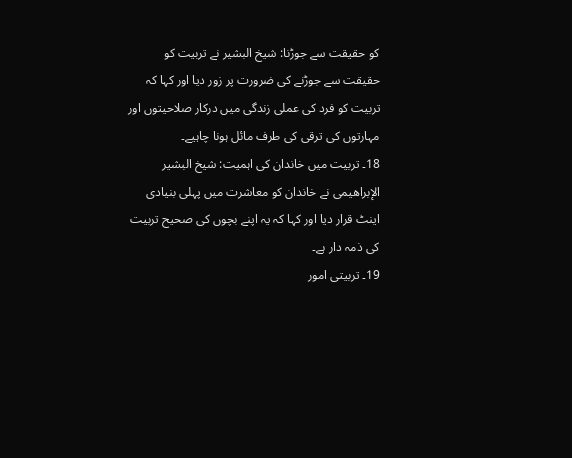کو حقیقت سے جوڑنا: شیخ البشیر نے تربیت کو حقیقت سے جوڑنے کی ضرورت پر زور دیا اور کہا کہ تربیت کو فرد کی عملی زندگی میں درکار صلاحیتوں اور مہارتوں کی ترقی کی طرف مائل ہونا چاہیے۔
18۔ تربیت میں خاندان کی اہمیت: شیخ البشیر الإبراهیمی نے خاندان کو معاشرت میں پہلی بنیادی اینٹ قرار دیا اور کہا کہ یہ اپنے بچوں کی صحیح تربیت کی ذمہ دار ہے۔
19۔ تربیتی امور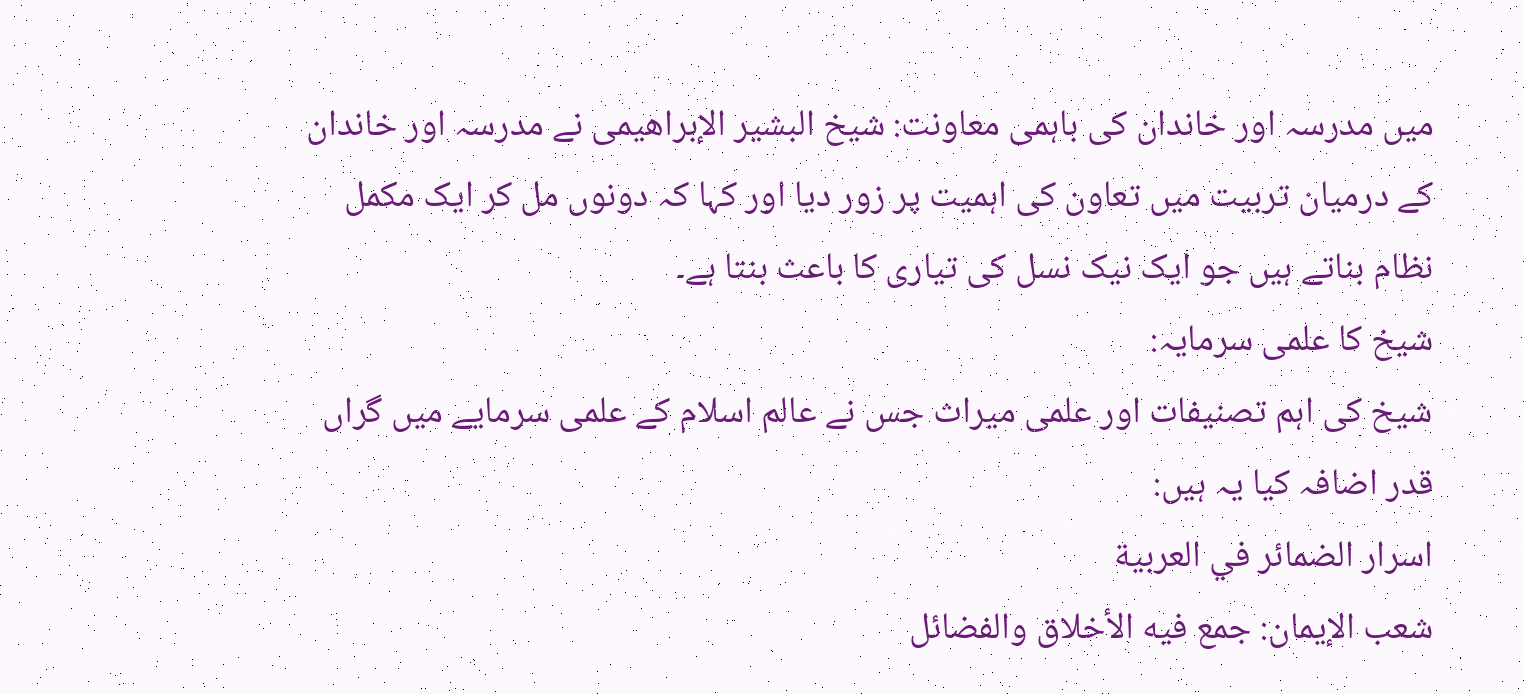میں مدرسہ اور خاندان کی باہمی معاونت: شیخ البشیر الإبراهیمی نے مدرسہ اور خاندان کے درمیان تربیت میں تعاون کی اہمیت پر زور دیا اور کہا کہ دونوں مل کر ایک مکمل نظام بناتے ہیں جو ایک نیک نسل کی تیاری کا باعث بنتا ہے۔
شیخ کا علمی سرمایہ:
شیخ کی اہم تصنیفات اور علمی میراث جس نے عالم اسلام کے علمی سرمایے میں گراں قدر اضافہ کیا یہ ہیں:
اسرار الضمائر في العربية
شعب الإيمان: جمع فيه الأخلاق والفضائل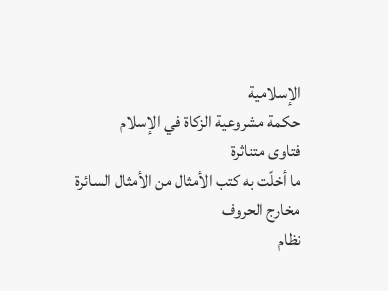الإسلامية
حكمة مشروعية الزكاة في الإسلام
فتاوى متناثرة
ما أخلّت به كتب الأمثال من الأمثال السائرة
مخارج الحروف
نظام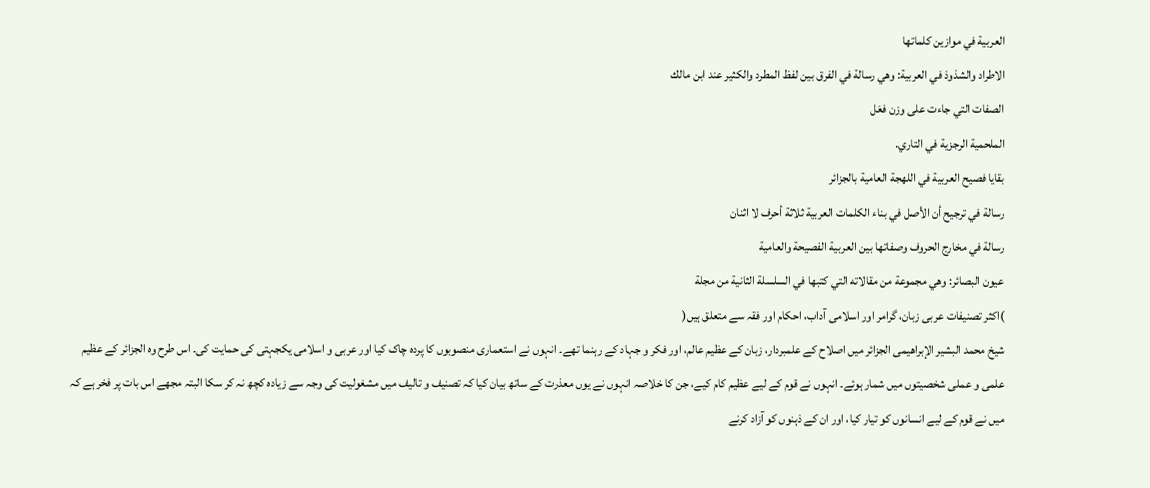العربية في موازين كلماتها
الاطراد والشذوذ في العربية: وهي رسالة في الفرق بين لفظ المطرد والكثير عند ابن مالك
الصفات التي جاءت على وزن فعَل
الملحمية الرجزية في التاري.
بقايا فصيح العربية في اللهجة العامية بالجزائر
رسالة في ترجيح أن الأصل في بناء الكلمات العربية ثلاثة أحرف لا اثنان
رسالة في مخارج الحروف وصفاتها بين العربية الفصيحة والعامية
عيون البصائر: وهي مجموعة من مقالاته التي كتبها في السلسلة الثانية من مجلة
)اکثر تصنیفات عربی زبان، گرامر اور اسلامی آداب، احکام اور فقہ سے متعلق ہیں(
شیخ محمد البشیر الإبراهیمی الجزائر میں اصلاح کے علمبردار، زبان کے عظیم عالم، اور فکر و جہاد کے رہنما تھے۔ انہوں نے استعماری منصوبوں کا پردہ چاک کیا اور عربی و اسلامی یکجہتی کی حمایت کی۔ اس طرح وہ الجزائر کے عظیم علمی و عملی شخصیتوں میں شمار ہوئے۔ انہوں نے قوم کے لیے عظیم کام کیے، جن کا خلاصہ انہوں نے یوں معذرت کے ساتھ بیان کیا کہ تصنیف و تالیف میں مشغولیت کی وجہ سے زیادہ کچھ نہ کر سکا البتہ مجھے اس بات پر فخر ہے کہ میں نے قوم کے لیے انسانوں کو تیار کیا، اور ان کے ذہنوں کو آزاد کرنے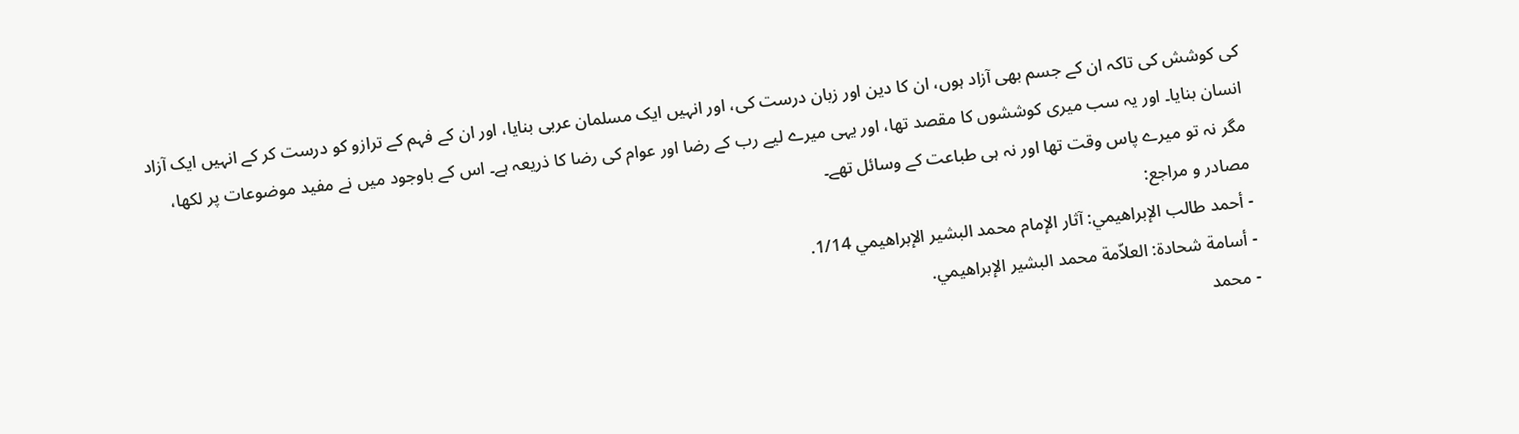کی کوشش کی تاکہ ان کے جسم بھی آزاد ہوں، ان کا دین اور زبان درست کی، اور انہیں ایک مسلمان عربی بنایا، اور ان کے فہم کے ترازو کو درست کر کے انہیں ایک آزاد انسان بنایا۔ اور یہ سب میری کوششوں کا مقصد تھا، اور یہی میرے لیے رب کے رضا اور عوام کی رضا کا ذریعہ ہے۔ اس کے باوجود میں نے مفید موضوعات پر لکھا، مگر نہ تو میرے پاس وقت تھا اور نہ ہی طباعت کے وسائل تھے۔
مصادر و مراجع:
- أحمد طالب الإبراهيمي: آثار الإمام محمد البشير الإبراهيمي 1/14.
- أسامة شحادة: العلاّمة محمد البشير الإبراهيمي.
- محمد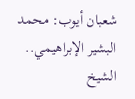شعبان أيوب: محمد البشير الإبراهيمي.. الشيخ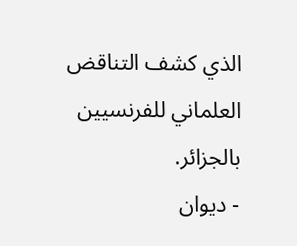الذي كشف التناقض العلماني للفرنسيين بالجزائر.
- ديوان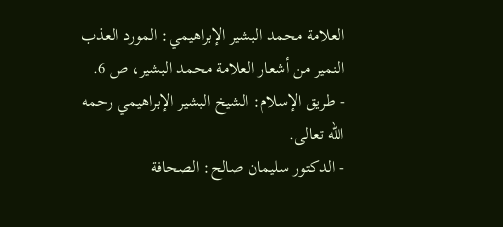العلامة محمد البشير الإبراهيمي: المورد العذب النمير من أشعار العلامة محمد البشير، ص 6.
- طريق الإسلام: الشيخ البشير الإبراهيمي رحمه الله تعالى.
- الدكتور سليمان صالح: الصحافة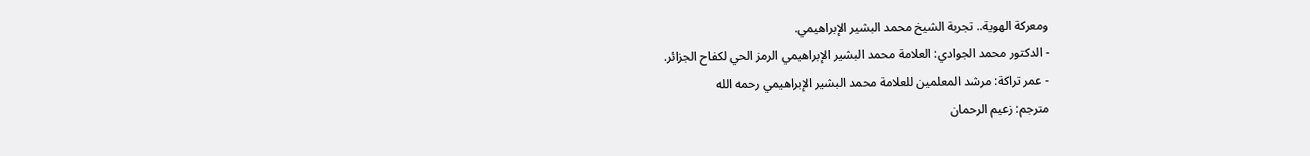ومعركة الهوية.. تجربة الشيخ محمد البشير الإبراهيمي.
- الدكتور محمد الجوادي: العلامة محمد البشير الإبراهيمي الرمز الحي لكفاح الجزائر.
- عمر تراكة: مرشد المعلمين للعلامة محمد البشير الإبراهيمي رحمه الله
مترجم: زعیم الرحمان